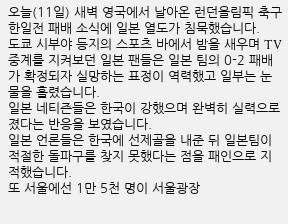오늘(11일) 새벽 영국에서 날아온 런던올림픽 축구 한일전 패배 소식에 일본 열도가 침묵했습니다.
도쿄 시부야 등지의 스포츠 바에서 밤을 새우며 TV 중계를 지켜보던 일본 팬들은 일본 팀의 0-2 패배가 확정되자 실망하는 표정이 역력했고 일부는 눈물을 흘렸습니다.
일본 네티즌들은 한국이 강했으며 완벽히 실력으로 졌다는 반응을 보였습니다.
일본 언론들은 한국에 선제골을 내준 뒤 일본팀이 적절한 돌파구를 찾지 못했다는 점을 패인으로 지적했습니다.
또 서울에선 1만 5천 명이 서울광장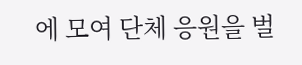에 모여 단체 응원을 벌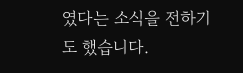였다는 소식을 전하기도 했습니다.